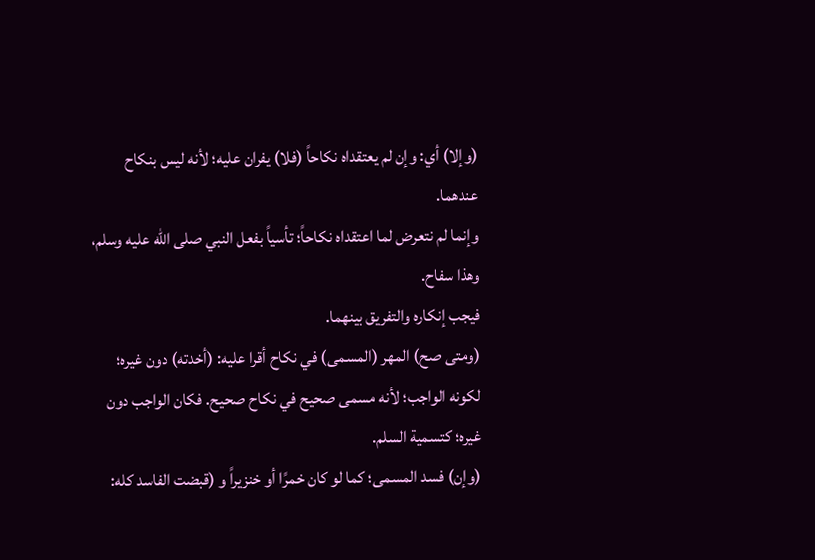(وإلا) أي: وإن لم يعتقداه نكاحاً (فلا) يفران عليه؛ لأنه ليس بنكاح عندهما.
وإنما لم نتعرض لما اعتقداه نكاحاً؛ تأسياً بفعل النبي صلى الله عليه وسلم، وهذا سفاح.
فيجب إنكاره والتفريق بينهما.
(ومتى صح) المهر (المسمى) في نكاح أقرا عليه: (أخدته) دون غيره؛ لكونه الواجب؛ لأنه مسمى صحيح في نكاح صحيح. فكان الواجب دون غيره؛ كتسمية السلم.
(وإن) فسد المسمى؛ كما لو كان خمرًا أو خنزيراً و (قبضت الفاسد كله: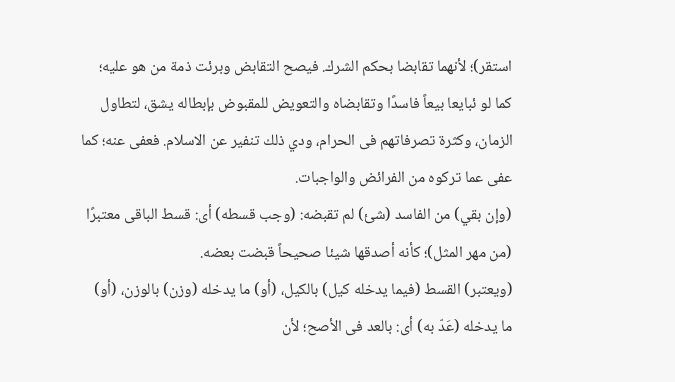استقر)؛ لأنهما تقابضا بحكم الشرك. فيصح التقابض وبرئت ذمة من هو عليه؛ كما لو ئبايعا بيعاً فاسدًا وتقابضاه والتعويض للمقبوض بإبطاله يشق، لتطاول الزمان، وكثرة تصرفاتهم فى الحرام، ودي ذلك تنفير عن الاسلام. فعفى عنه؛ كما عفى عما تركوه من الفرائض والواجبات.
(وإن بقي) من الفاسد (شئ) لم تقبضه: (وجب قسطه) أى: قسط الباقى معتبرًا (من مهر المثل)؛ كأنه أصدقها شيئا صحيحاً قبضت بعضه.
(ويعتبر) القسط (فيما يدخله كيل) بالكيل، (أو) ما يدخله (وزن) بالوزن، (أو) ما يدخله (عَدّ به) أى: بالعد فى الأصح؛ لأن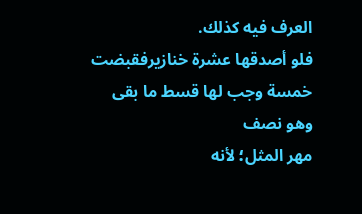العرف فيه كذلك.
فلو أصدقها عشرة خنازيرفقبضت خمسة وجب لها قسط ما بقى وهو نصف
مهر المثل؛ لأنه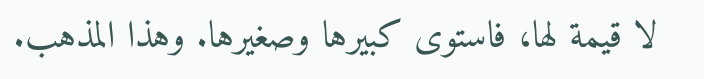لا قيمة لها، فاستوى كبيرها وصغيرها. وهذا المذهب.